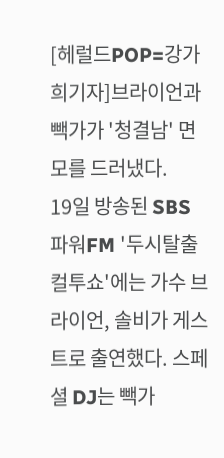[헤럴드POP=강가희기자]브라이언과 빽가가 '청결남' 면모를 드러냈다.
19일 방송된 SBS 파워FM '두시탈출 컬투쇼'에는 가수 브라이언, 솔비가 게스트로 출연했다. 스페셜 DJ는 빽가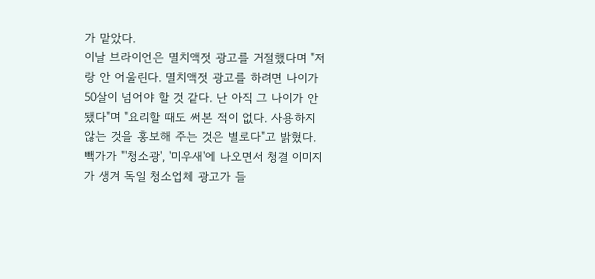가 맡았다.
이날 브라이언은 멸치액젓 광고를 거절했다며 "저랑 안 어울린다. 멸치액젓 광고를 하려면 나이가 50살이 넘어야 할 것 같다. 난 아직 그 나이가 안 됐다"며 "요리할 때도 써본 적이 없다. 사용하지 않는 것을 홍보해 주는 것은 별로다"고 밝혔다.
빽가가 "'청소광', '미우새'에 나오면서 청결 이미지가 생겨 독일 청소업체 광고가 들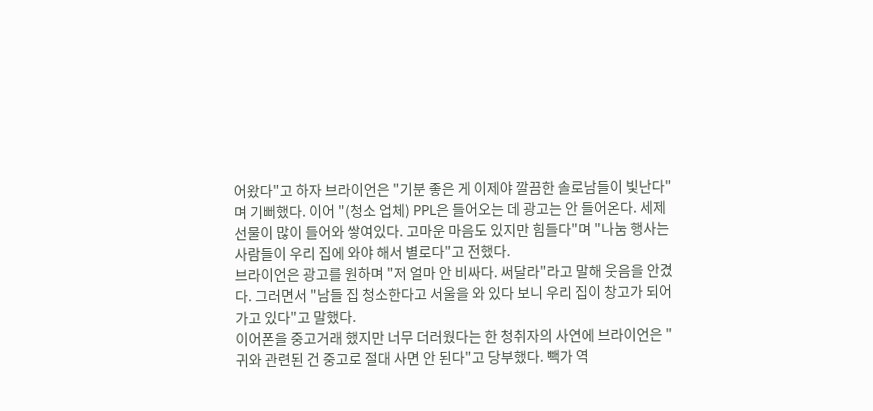어왔다"고 하자 브라이언은 "기분 좋은 게 이제야 깔끔한 솔로남들이 빛난다"며 기뻐했다. 이어 "(청소 업체) PPL은 들어오는 데 광고는 안 들어온다. 세제 선물이 많이 들어와 쌓여있다. 고마운 마음도 있지만 힘들다"며 "나눔 행사는 사람들이 우리 집에 와야 해서 별로다"고 전했다.
브라이언은 광고를 원하며 "저 얼마 안 비싸다. 써달라"라고 말해 웃음을 안겼다. 그러면서 "남들 집 청소한다고 서울을 와 있다 보니 우리 집이 창고가 되어가고 있다"고 말했다.
이어폰을 중고거래 했지만 너무 더러웠다는 한 청취자의 사연에 브라이언은 "귀와 관련된 건 중고로 절대 사면 안 된다"고 당부했다. 빽가 역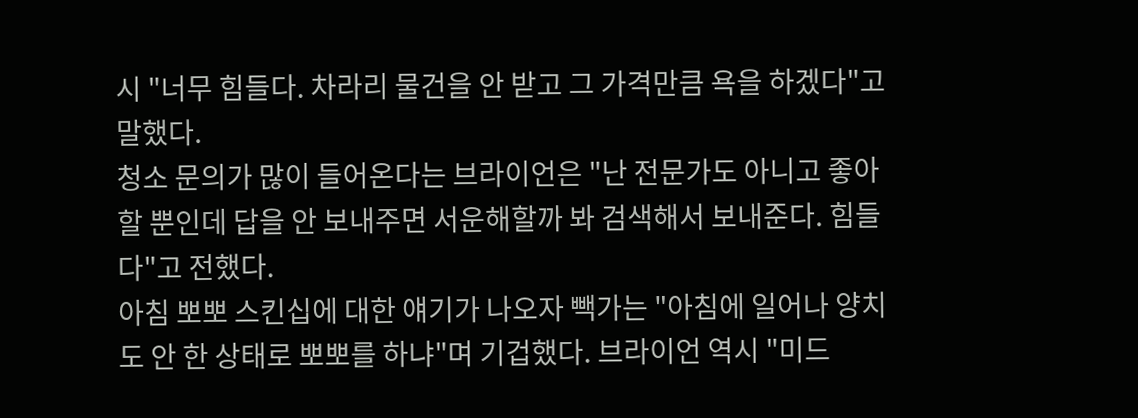시 "너무 힘들다. 차라리 물건을 안 받고 그 가격만큼 욕을 하겠다"고 말했다.
청소 문의가 많이 들어온다는 브라이언은 "난 전문가도 아니고 좋아할 뿐인데 답을 안 보내주면 서운해할까 봐 검색해서 보내준다. 힘들다"고 전했다.
아침 뽀뽀 스킨십에 대한 얘기가 나오자 빽가는 "아침에 일어나 양치도 안 한 상태로 뽀뽀를 하냐"며 기겁했다. 브라이언 역시 "미드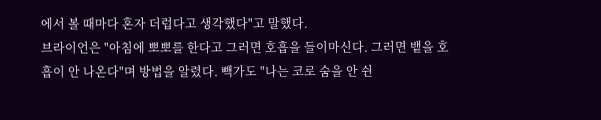에서 볼 때마다 혼자 더럽다고 생각했다"고 말했다.
브라이언은 "아침에 뽀뽀를 한다고 그러면 호흡을 들이마신다. 그러면 뱉을 호흡이 안 나온다"며 방법을 알렸다. 빽가도 "나는 코로 숨을 안 쉰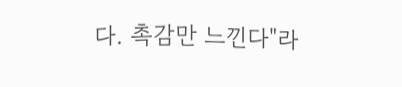다. 촉감만 느낀다"라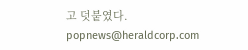고 덧붙였다.
popnews@heraldcorp.com